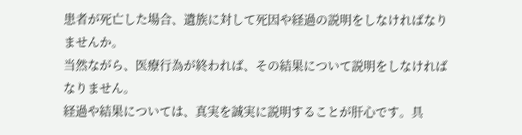患者が死亡した場合、遺族に対して死因や経過の説明をしなければなりませんか。
当然ながら、医療行為が終われば、その結果について説明をしなければなりません。
経過や結果については、真実を誠実に説明することが肝心です。具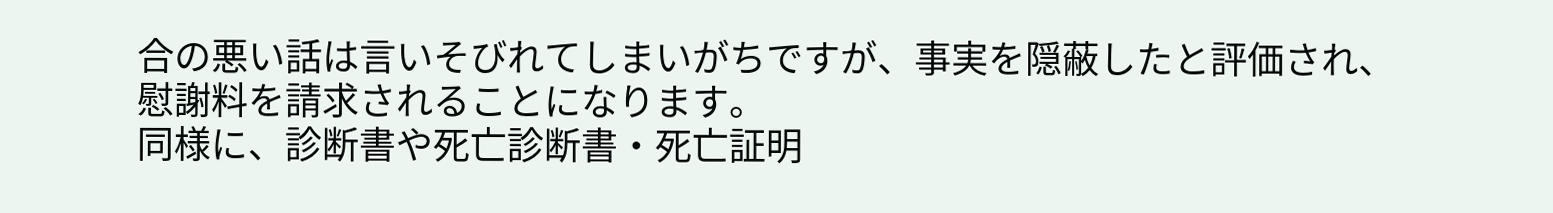合の悪い話は言いそびれてしまいがちですが、事実を隠蔽したと評価され、慰謝料を請求されることになります。
同様に、診断書や死亡診断書・死亡証明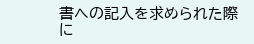書への記入を求められた際に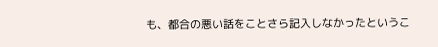も、都合の悪い話をことさら記入しなかったというこ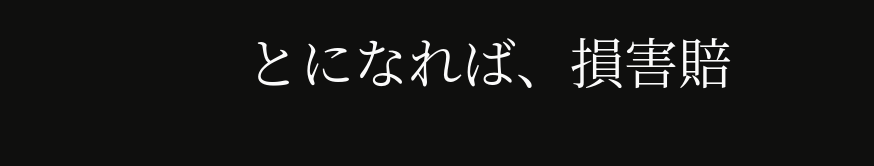とになれば、損害賠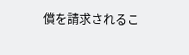償を請求されるこ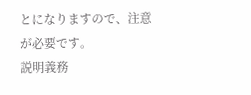とになりますので、注意が必要です。
説明義務